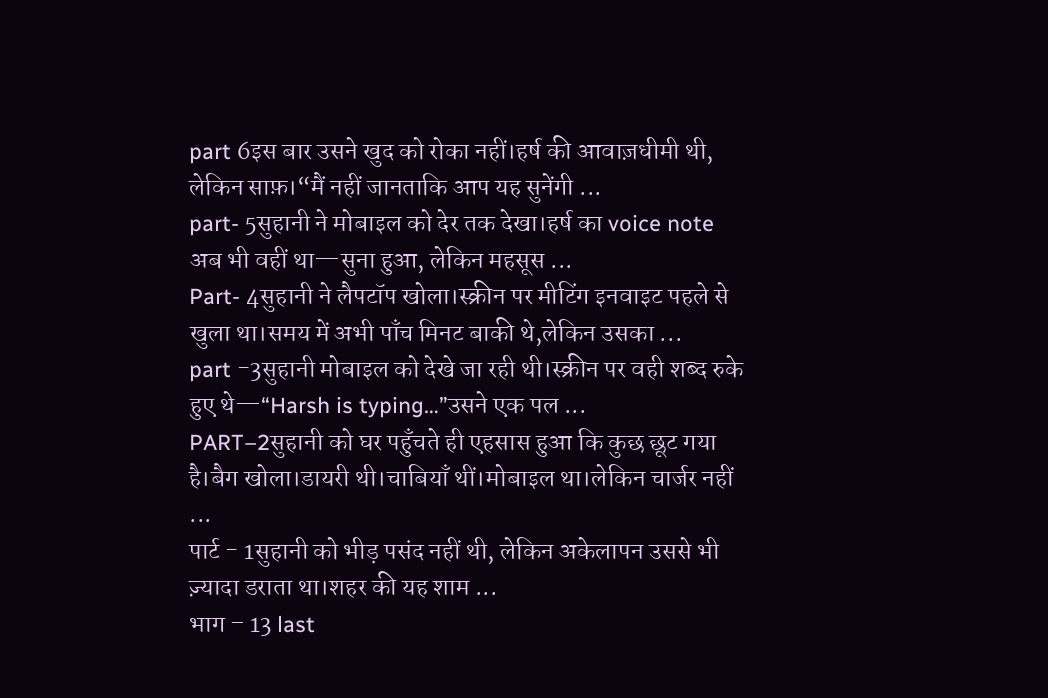part 6इस बार उसने खुद को रोका नहीं।हर्ष की आवाज़धीमी थी, लेकिन साफ़।“मैं नहीं जानताकि आप यह सुनेंगी ...
part- 5सुहानी ने मोबाइल को देर तक देखा।हर्ष का voice note अब भी वहीं था—सुना हुआ, लेकिन महसूस ...
Part- 4सुहानी ने लैपटॉप खोला।स्क्रीन पर मीटिंग इनवाइट पहले से खुला था।समय में अभी पाँच मिनट बाकी थे,लेकिन उसका ...
part -3सुहानी मोबाइल को देखे जा रही थी।स्क्रीन पर वही शब्द रुके हुए थे—“Harsh is typing…”उसने एक पल ...
PART–2सुहानी को घर पहुँचते ही एहसास हुआ कि कुछ छूट गया है।बैग खोला।डायरी थी।चाबियाँ थीं।मोबाइल था।लेकिन चार्जर नहीं ...
पार्ट - 1सुहानी को भीड़ पसंद नहीं थी, लेकिन अकेलापन उससे भी ज़्यादा डराता था।शहर की यह शाम ...
भाग – 13 last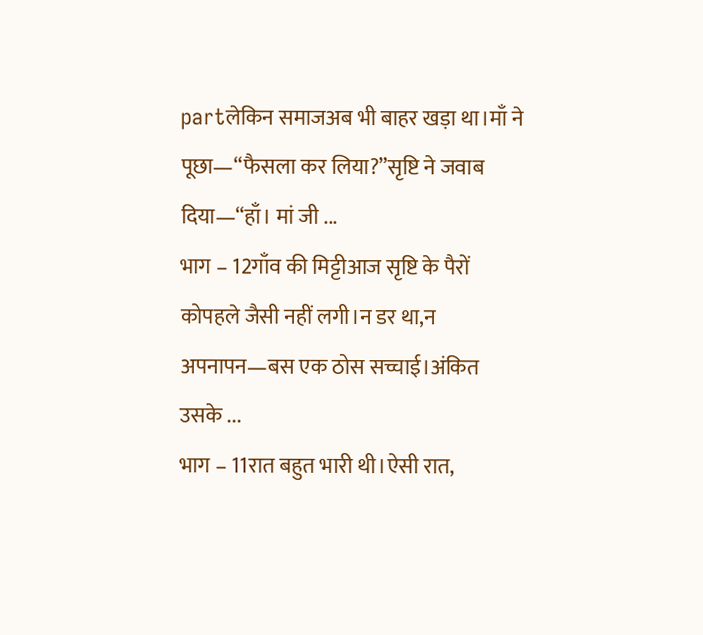partलेकिन समाजअब भी बाहर खड़ा था।माँ ने पूछा—“फैसला कर लिया?”सृष्टि ने जवाब दिया—“हाँ। मां जी ...
भाग – 12गाँव की मिट्टीआज सृष्टि के पैरों कोपहले जैसी नहीं लगी।न डर था,न अपनापन—बस एक ठोस सच्चाई।अंकित उसके ...
भाग – 11रात बहुत भारी थी।ऐसी रात,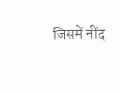जिसमें नींद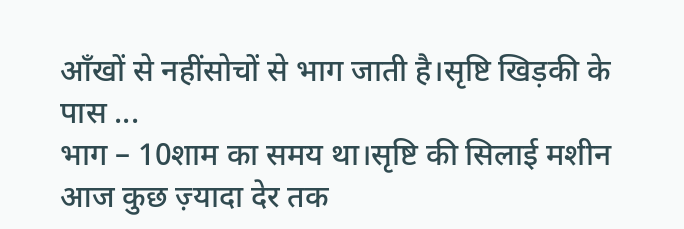आँखों से नहींसोचों से भाग जाती है।सृष्टि खिड़की के पास ...
भाग – 10शाम का समय था।सृष्टि की सिलाई मशीन आज कुछ ज़्यादा देर तक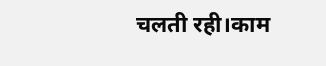चलती रही।काम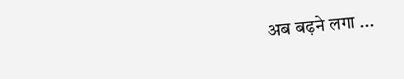अब बढ़ने लगा ...